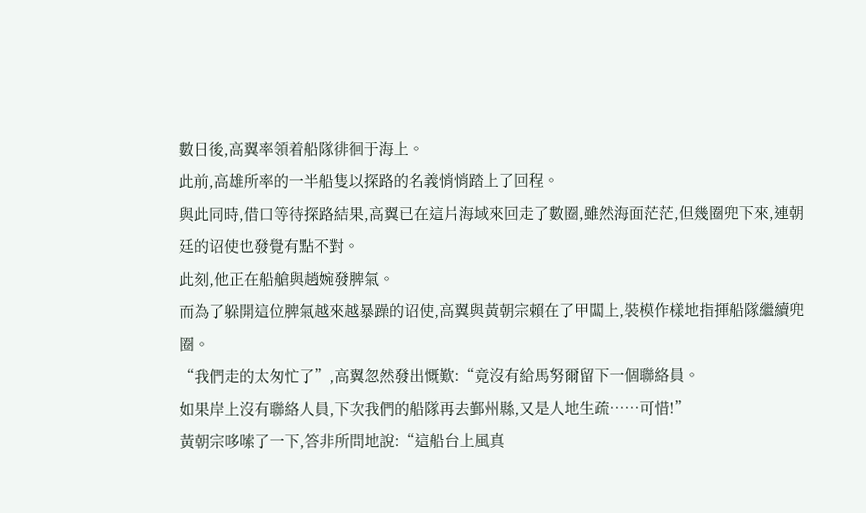數日後,高翼率領着船隊徘徊于海上。
此前,高雄所率的一半船隻以探路的名義悄悄踏上了回程。
與此同時,借口等待探路結果,高翼已在這片海域來回走了數圈,雖然海面茫茫,但幾圈兜下來,連朝廷的诏使也發覺有點不對。
此刻,他正在船艙與趙婉發脾氣。
而為了躲開這位脾氣越來越暴躁的诏使,高翼與黃朝宗賴在了甲闆上,裝模作樣地指揮船隊繼續兜圈。
“我們走的太匆忙了”,高翼忽然發出慨歎:“竟沒有給馬努爾留下一個聯絡員。
如果岸上沒有聯絡人員,下次我們的船隊再去鄞州縣,又是人地生疏……可惜!”
黃朝宗哆嗦了一下,答非所問地說:“這船台上風真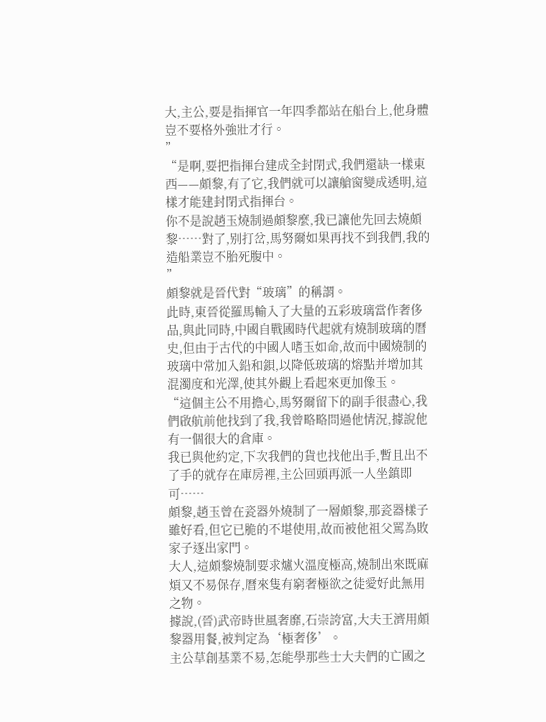大,主公,要是指揮官一年四季都站在船台上,他身體豈不要格外強壯才行。
”
“是啊,要把指揮台建成全封閉式,我們還缺一樣東西——頗黎,有了它,我們就可以讓艙窗變成透明,這樣才能建封閉式指揮台。
你不是說趙玉燒制過頗黎麼,我已讓他先回去燒頗黎……對了,别打岔,馬努爾如果再找不到我們,我的造船業豈不胎死腹中。
”
頗黎就是晉代對“玻璃”的稱謂。
此時,東晉從羅馬輸入了大量的五彩玻璃當作奢侈品,與此同時,中國自戰國時代起就有燒制玻璃的曆史,但由于古代的中國人嗜玉如命,故而中國燒制的玻璃中常加入鉛和鋇,以降低玻璃的熔點并增加其混濁度和光澤,使其外觀上看起來更加像玉。
“這個主公不用擔心,馬努爾留下的副手很盡心,我們啟航前他找到了我,我曾略略問過他情況,據說他有一個很大的倉庫。
我已與他約定,下次我們的貨也找他出手,暫且出不了手的就存在庫房裡,主公回頭再派一人坐鎮即可……
頗黎,趙玉曾在瓷器外燒制了一層頗黎,那瓷器樣子雖好看,但它已脆的不堪使用,故而被他祖父罵為敗家子逐出家門。
大人,這頗黎燒制要求爐火溫度極高,燒制出來既麻煩又不易保存,曆來隻有窮奢極欲之徒愛好此無用之物。
據說,(晉)武帝時世風奢靡,石崇誇富,大夫王濟用頗黎器用餐,被判定為‘極奢侈’。
主公草創基業不易,怎能學那些士大夫們的亡國之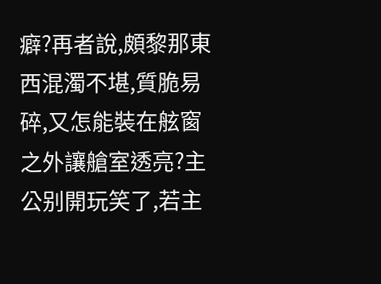癖?再者說,頗黎那東西混濁不堪,質脆易碎,又怎能裝在舷窗之外讓艙室透亮?主公别開玩笑了,若主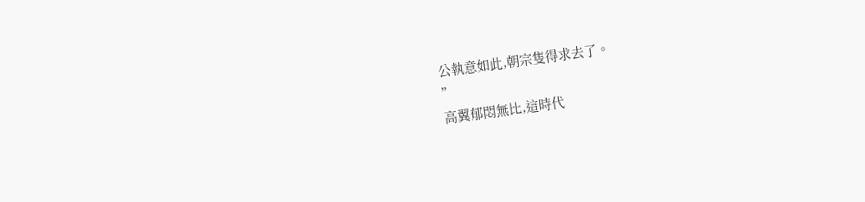公執意如此,朝宗隻得求去了。
”
高翼郁悶無比,這時代